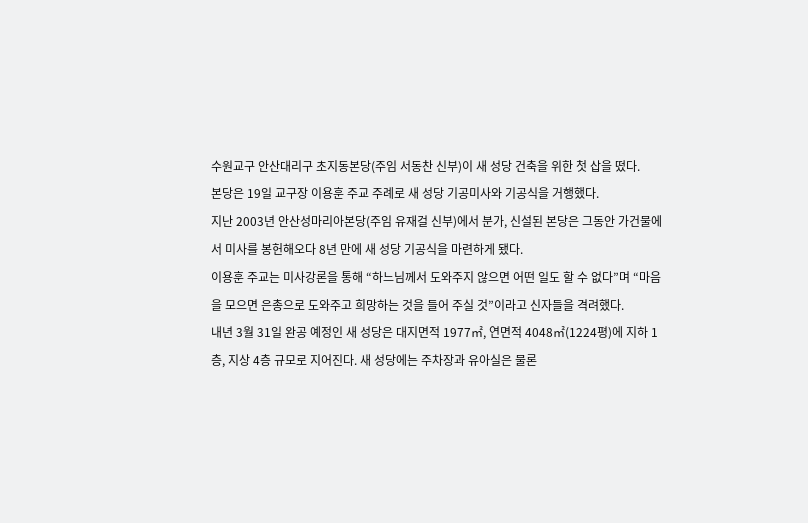수원교구 안산대리구 초지동본당(주임 서동찬 신부)이 새 성당 건축을 위한 첫 삽을 떴다.
본당은 19일 교구장 이용훈 주교 주례로 새 성당 기공미사와 기공식을 거행했다.
지난 2003년 안산성마리아본당(주임 유재걸 신부)에서 분가, 신설된 본당은 그동안 가건물에서 미사를 봉헌해오다 8년 만에 새 성당 기공식을 마련하게 됐다.
이용훈 주교는 미사강론을 통해 “하느님께서 도와주지 않으면 어떤 일도 할 수 없다”며 “마음을 모으면 은총으로 도와주고 희망하는 것을 들어 주실 것”이라고 신자들을 격려했다.
내년 3월 31일 완공 예정인 새 성당은 대지면적 1977㎡, 연면적 4048㎡(1224평)에 지하 1층, 지상 4층 규모로 지어진다. 새 성당에는 주차장과 유아실은 물론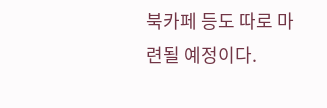북카페 등도 따로 마련될 예정이다.